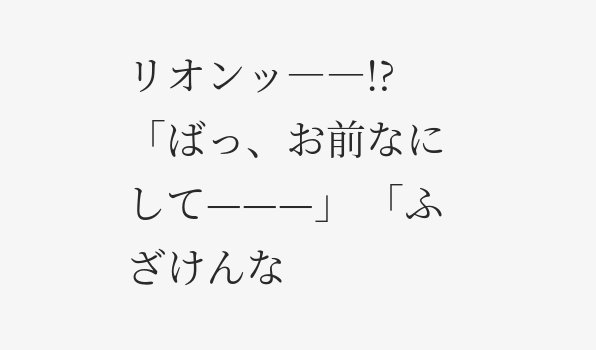リオンッ――!? 「ばっ、お前なにして———」 「ふざけんな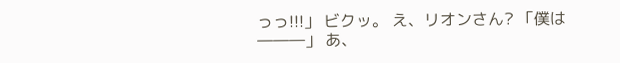っっ!!!」 ビクッ。 え、リオンさん? 「僕は―――」 あ、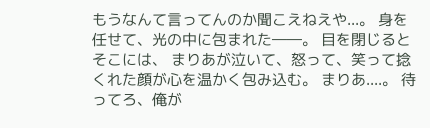もうなんて言ってんのか聞こえねえや...。 身を任せて、光の中に包まれた――。 目を閉じるとそこには、 まりあが泣いて、怒って、笑って捻くれた顔が心を温かく包み込む。 まりあ....。 待ってろ、俺が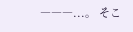―――...。 そこ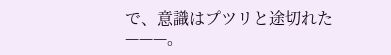で、意識はプツリと途切れた———。